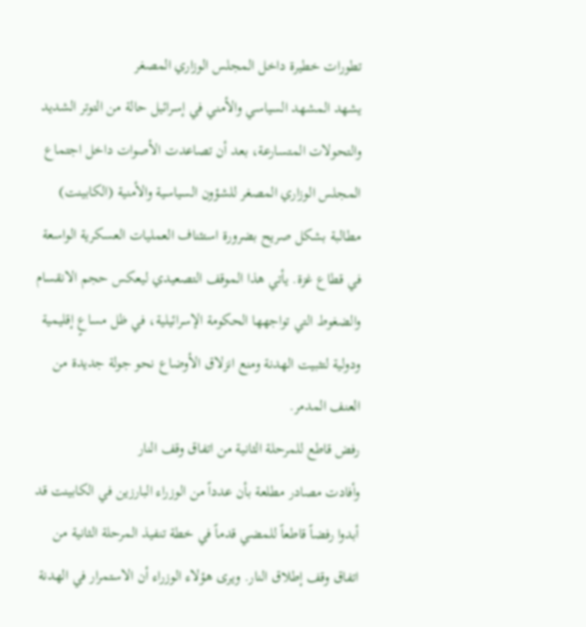تطورات خطيرة داخل المجلس الوزاري المصغر
يشهد المشهد السياسي والأمني في إسرائيل حالة من التوتر الشديد والتحولات المتسارعة، بعد أن تصاعدت الأصوات داخل اجتماع المجلس الوزاري المصغر للشؤون السياسية والأمنية (الكابينت) مطالبة بشكل صريح بضرورة استئناف العمليات العسكرية الواسعة في قطاع غزة. يأتي هذا الموقف التصعيدي ليعكس حجم الانقسام والضغوط التي تواجهها الحكومة الإسرائيلية، في ظل مساعٍ إقليمية ودولية لتثبيت الهدنة ومنع انزلاق الأوضاع نحو جولة جديدة من العنف المدمر.
رفض قاطع للمرحلة الثانية من اتفاق وقف النار
وأفادت مصادر مطلعة بأن عدداً من الوزراء البارزين في الكابينت قد أبدوا رفضاً قاطعاً للمضي قدماً في خطة تنفيذ المرحلة الثانية من اتفاق وقف إطلاق النار. ويرى هؤلاء الوزراء أن الاستمرار في الهدنة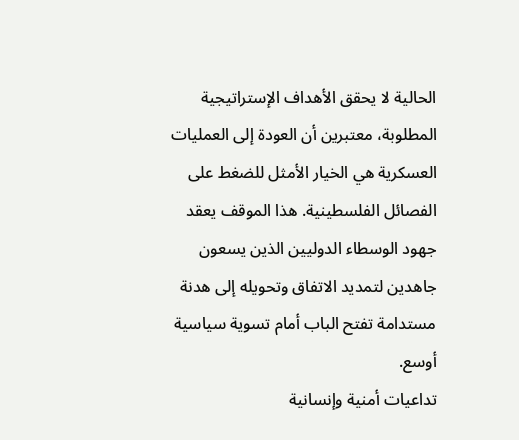الحالية لا يحقق الأهداف الإستراتيجية المطلوبة، معتبرين أن العودة إلى العمليات العسكرية هي الخيار الأمثل للضغط على الفصائل الفلسطينية. هذا الموقف يعقد جهود الوسطاء الدوليين الذين يسعون جاهدين لتمديد الاتفاق وتحويله إلى هدنة مستدامة تفتح الباب أمام تسوية سياسية أوسع.
تداعيات أمنية وإنسانية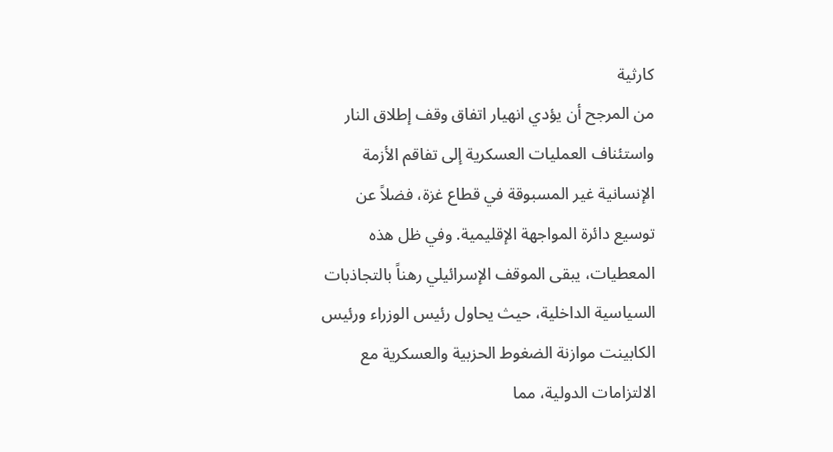كارثية
من المرجح أن يؤدي انهيار اتفاق وقف إطلاق النار واستئناف العمليات العسكرية إلى تفاقم الأزمة الإنسانية غير المسبوقة في قطاع غزة، فضلاً عن توسيع دائرة المواجهة الإقليمية. وفي ظل هذه المعطيات، يبقى الموقف الإسرائيلي رهناً بالتجاذبات السياسية الداخلية، حيث يحاول رئيس الوزراء ورئيس الكابينت موازنة الضغوط الحزبية والعسكرية مع الالتزامات الدولية، مما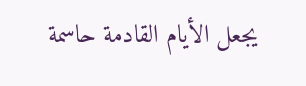يجعل الأيام القادمة حاسمة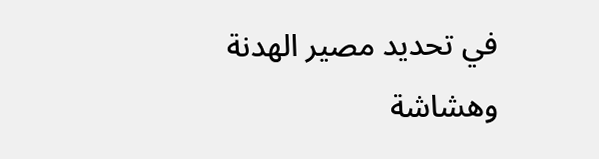في تحديد مصير الهدنة وهشاشة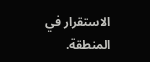الاستقرار في المنطقة.